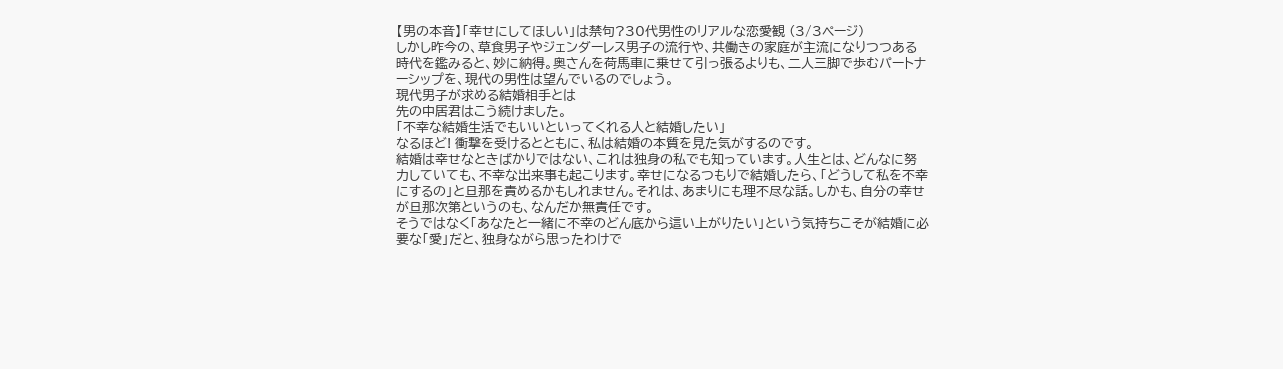【男の本音】「幸せにしてほしい」は禁句?30代男性のリアルな恋愛観 (3/3ページ)
しかし昨今の、草食男子やジェンダーレス男子の流行や、共働きの家庭が主流になりつつある時代を鑑みると、妙に納得。奥さんを荷馬車に乗せて引っ張るよりも、二人三脚で歩むパートナーシップを、現代の男性は望んでいるのでしょう。
現代男子が求める結婚相手とは
先の中居君はこう続けました。
「不幸な結婚生活でもいいといってくれる人と結婚したい」
なるほど! 衝撃を受けるとともに、私は結婚の本質を見た気がするのです。
結婚は幸せなときばかりではない、これは独身の私でも知っています。人生とは、どんなに努力していても、不幸な出来事も起こります。幸せになるつもりで結婚したら、「どうして私を不幸にするの」と旦那を責めるかもしれません。それは、あまりにも理不尽な話。しかも、自分の幸せが旦那次第というのも、なんだか無責任です。
そうではなく「あなたと一緒に不幸のどん底から這い上がりたい」という気持ちこそが結婚に必要な「愛」だと、独身ながら思ったわけで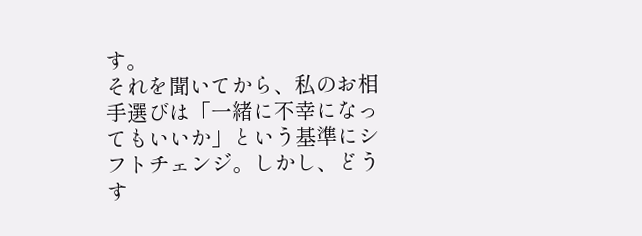す。
それを聞いてから、私のお相手選びは「一緒に不幸になってもいいか」という基準にシフトチェンジ。しかし、どうす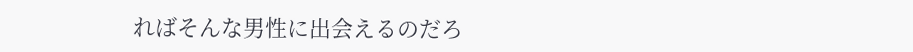ればそんな男性に出会えるのだろ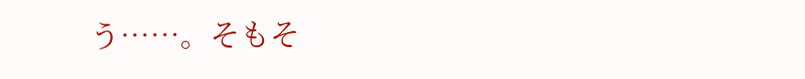う……。そもそ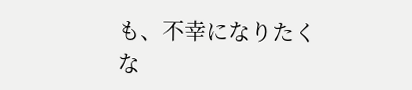も、不幸になりたくな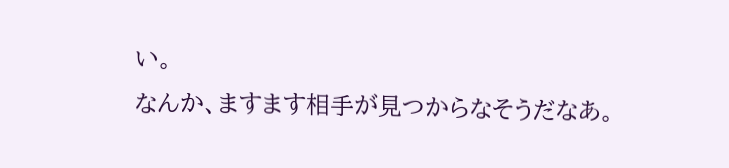い。
なんか、ますます相手が見つからなそうだなあ。